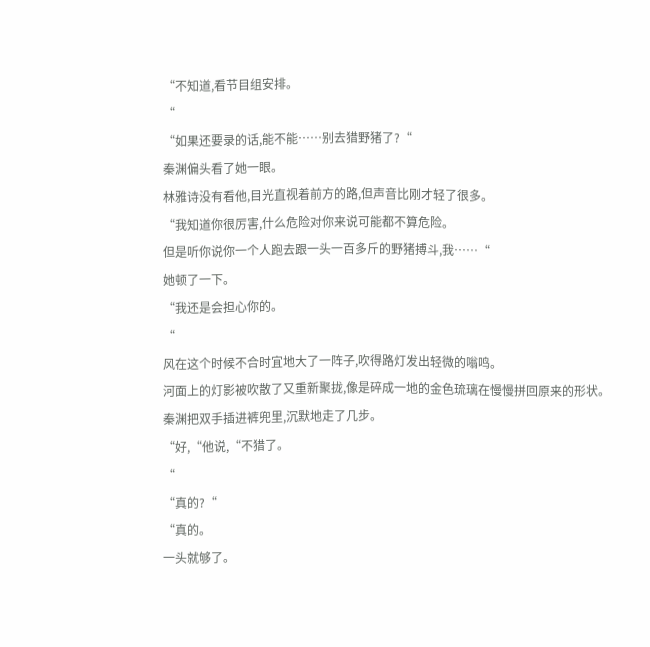“不知道,看节目组安排。
“
“如果还要录的话,能不能……别去猎野猪了?“
秦渊偏头看了她一眼。
林雅诗没有看他,目光直视着前方的路,但声音比刚才轻了很多。
“我知道你很厉害,什么危险对你来说可能都不算危险。
但是听你说你一个人跑去跟一头一百多斤的野猪搏斗,我……“
她顿了一下。
“我还是会担心你的。
“
风在这个时候不合时宜地大了一阵子,吹得路灯发出轻微的嗡鸣。
河面上的灯影被吹散了又重新聚拢,像是碎成一地的金色琉璃在慢慢拼回原来的形状。
秦渊把双手插进裤兜里,沉默地走了几步。
“好,“他说,“不猎了。
“
“真的?“
“真的。
一头就够了。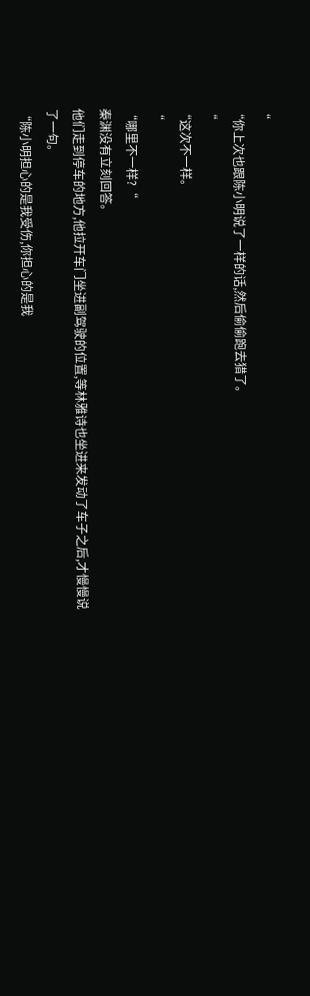“
“你上次也跟陈小明说了一样的话,然后偷偷跑去猎了。
“
“这次不一样。
“
“哪里不一样?“
秦渊没有立刻回答。
他们走到停车的地方,他拉开车门坐进副驾驶的位置,等林雅诗也坐进来发动了车子之后,才慢慢说了一句。
“陈小明担心的是我受伤,你担心的是我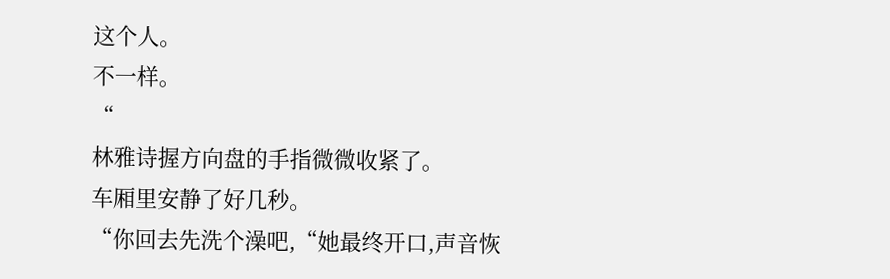这个人。
不一样。
“
林雅诗握方向盘的手指微微收紧了。
车厢里安静了好几秒。
“你回去先洗个澡吧,“她最终开口,声音恢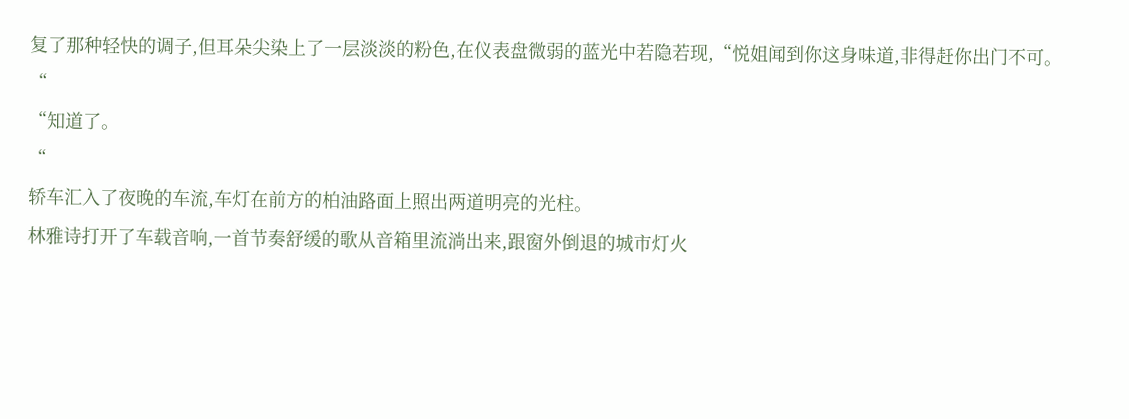复了那种轻快的调子,但耳朵尖染上了一层淡淡的粉色,在仪表盘微弱的蓝光中若隐若现,“悦姐闻到你这身味道,非得赶你出门不可。
“
“知道了。
“
轿车汇入了夜晚的车流,车灯在前方的柏油路面上照出两道明亮的光柱。
林雅诗打开了车载音响,一首节奏舒缓的歌从音箱里流淌出来,跟窗外倒退的城市灯火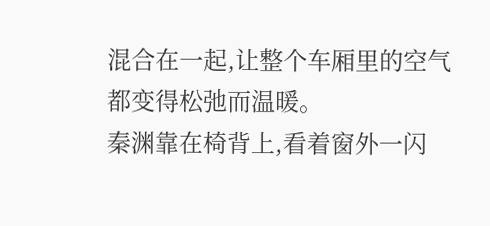混合在一起,让整个车厢里的空气都变得松弛而温暖。
秦渊靠在椅背上,看着窗外一闪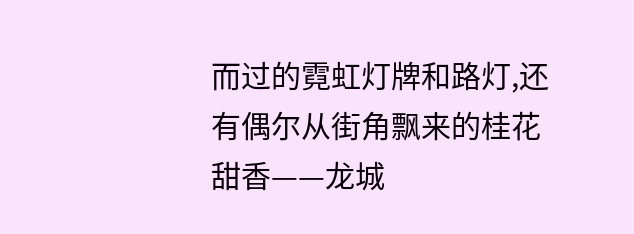而过的霓虹灯牌和路灯,还有偶尔从街角飘来的桂花甜香——龙城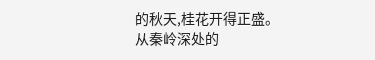的秋天,桂花开得正盛。
从秦岭深处的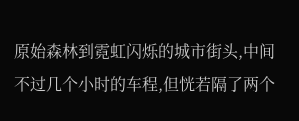原始森林到霓虹闪烁的城市街头,中间不过几个小时的车程,但恍若隔了两个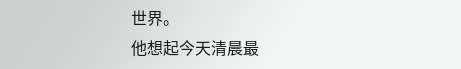世界。
他想起今天清晨最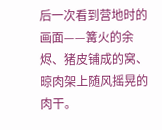后一次看到营地时的画面——篝火的余烬、猪皮铺成的窝、晾肉架上随风摇晃的肉干。